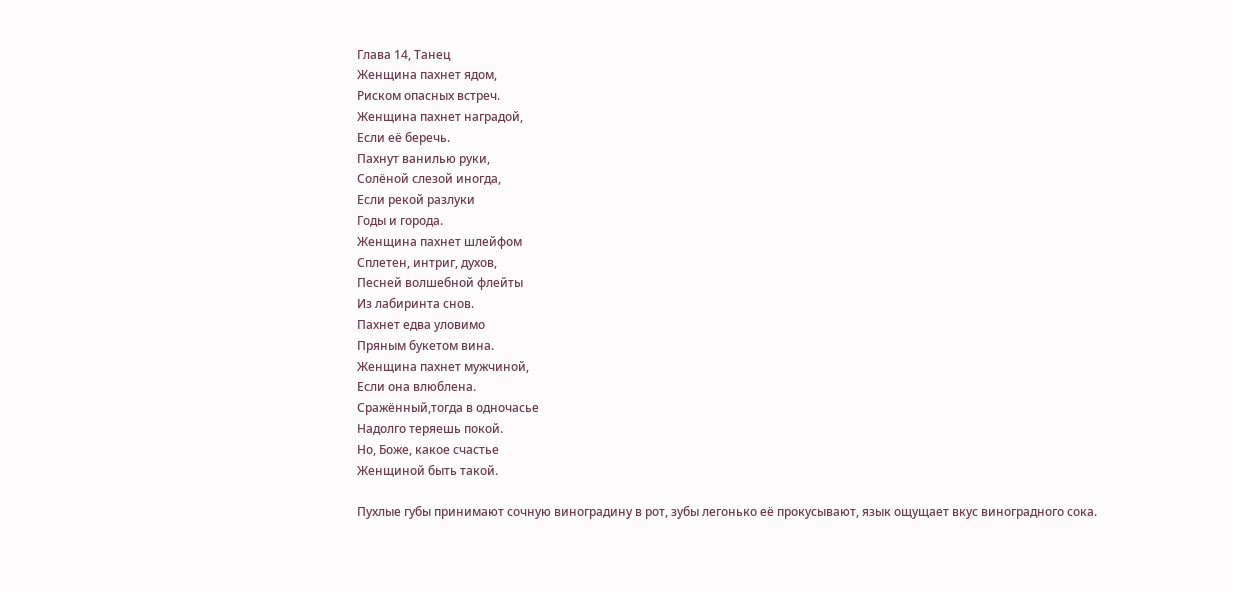Глава 14, Танец
Женщина пахнет ядом,
Риском опасных встреч.
Женщина пахнет наградой,
Если её беречь.
Пахнут ванилью руки,
Солёной слезой иногда,
Если рекой разлуки
Годы и города.
Женщина пахнет шлейфом
Сплетен, интриг, духов,
Песней волшебной флейты
Из лабиринта снов.
Пахнет едва уловимо
Пряным букетом вина.
Женщина пахнет мужчиной,
Если она влюблена.
Сражённый,тогда в одночасье
Надолго теряешь покой.
Но, Боже, какое счастье
Женщиной быть такой.

Пухлые губы принимают сочную виноградину в рот, зубы легонько её прокусывают, язык ощущает вкус виноградного сока.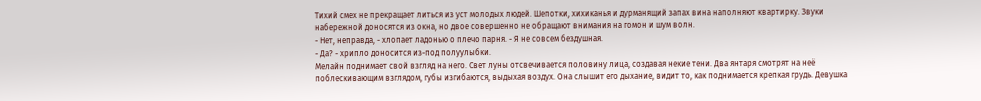Тихий смех не прекращает литься из уст молодых людей. Шепотки, хихиканья и дурманящий запах вина наполняют квартирку. Звуки набережной доносятся из окна, но двое совершенно не обращают внимания на гомон и шум волн.
- Нет, неправда, - хлопает ладонью о плечо парня. - Я не совсем бездушная.
- Да? - хрипло доносится из-под полуулыбки.
Мелайн поднимает свой взгляд на него. Свет луны отсвечивается половину лица, создавая некие тени. Два янтаря смотрят на неё поблескивающим взглядом, губы изгибаются, выдыхая воздух. Она слышит его дыхание, видит то, как поднимается крепкая грудь. Девушка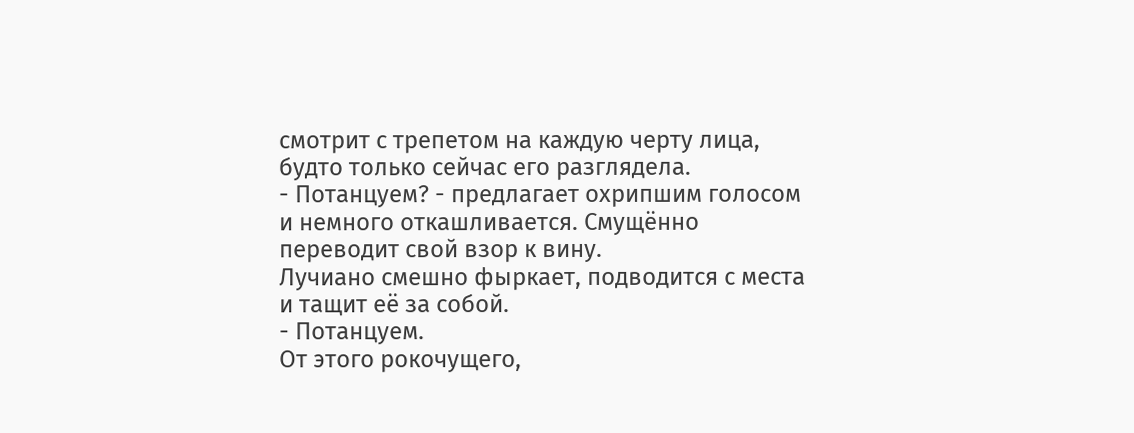смотрит с трепетом на каждую черту лица, будто только сейчас его разглядела.
- Потанцуем? - предлагает охрипшим голосом и немного откашливается. Смущённо переводит свой взор к вину.
Лучиано смешно фыркает, подводится с места и тащит её за собой.
- Потанцуем.
От этого рокочущего,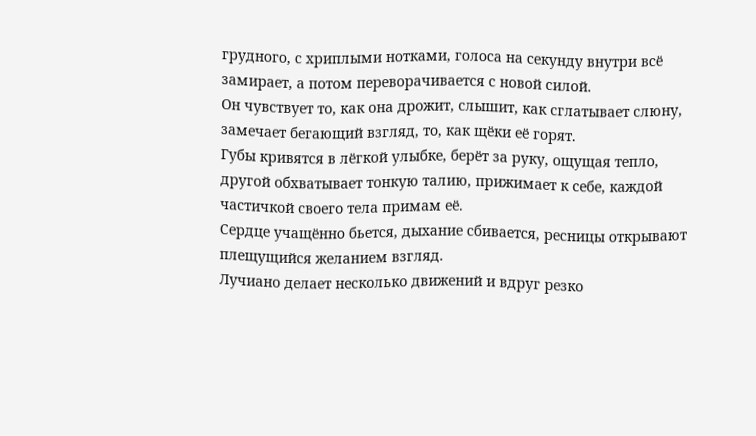грудного, с хриплыми нотками, голоса на секунду внутри всё замирает, а потом переворачивается с новой силой.
Он чувствует то, как она дрожит, слышит, как сглатывает слюну, замечает бегающий взгляд, то, как щёки её горят.
Губы кривятся в лёгкой улыбке, берёт за руку, ощущая тепло, другой обхватывает тонкую талию, прижимает к себе, каждой частичкой своего тела примам её.
Сердце учащённо бьется, дыхание сбивается, ресницы открывают плещущийся желанием взгляд.
Лучиано делает несколько движений и вдруг резко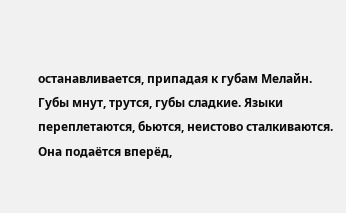останавливается, припадая к губам Мелайн.
Губы мнут, трутся, губы сладкие. Языки переплетаются, бьются, неистово сталкиваются.
Она подаётся вперёд,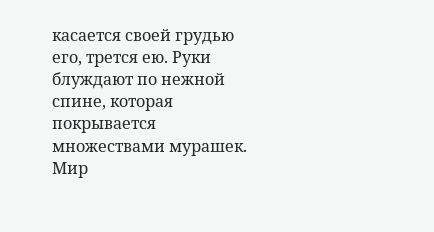касается своей грудью его, трется ею. Руки блуждают по нежной спине, которая покрывается множествами мурашек. Мир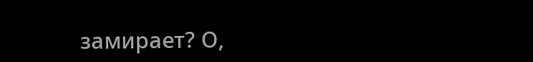замирает? О,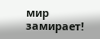мир замирает!